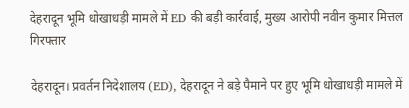देहरादून भूमि धोखाधड़ी मामले में ED की बड़ी कार्रवाई, मुख्य आरोपी नवीन कुमार मित्तल गिरफ्तार

देहरादून। प्रवर्तन निदेशालय (ED), देहरादून ने बड़े पैमाने पर हुए भूमि धोखाधड़ी मामले में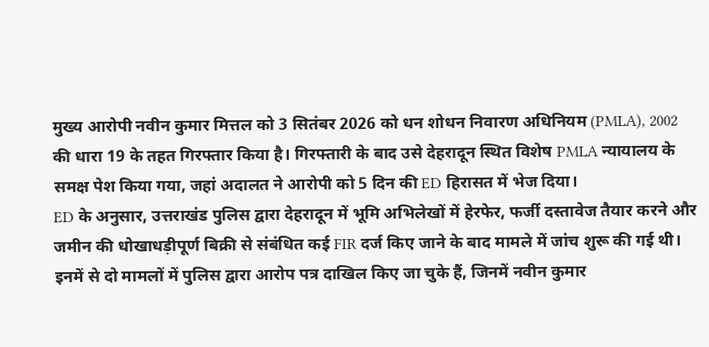मुख्य आरोपी नवीन कुमार मित्तल को 3 सितंबर 2026 को धन शोधन निवारण अधिनियम (PMLA), 2002 की धारा 19 के तहत गिरफ्तार किया है। गिरफ्तारी के बाद उसे देहरादून स्थित विशेष PMLA न्यायालय के समक्ष पेश किया गया, जहां अदालत ने आरोपी को 5 दिन की ED हिरासत में भेज दिया।
ED के अनुसार, उत्तराखंड पुलिस द्वारा देहरादून में भूमि अभिलेखों में हेरफेर, फर्जी दस्तावेज तैयार करने और जमीन की धोखाधड़ीपूर्ण बिक्री से संबंधित कई FIR दर्ज किए जाने के बाद मामले में जांच शुरू की गई थी। इनमें से दो मामलों में पुलिस द्वारा आरोप पत्र दाखिल किए जा चुके हैं, जिनमें नवीन कुमार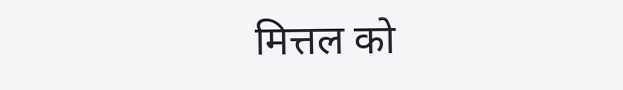मित्तल को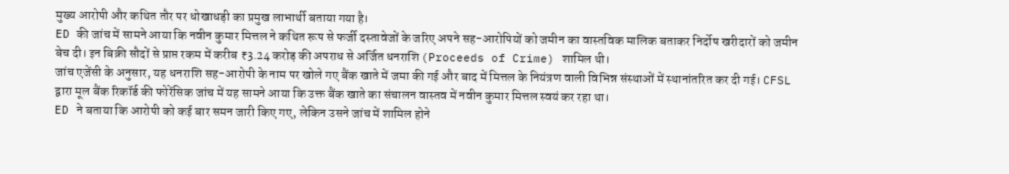मुख्य आरोपी और कथित तौर पर धोखाधड़ी का प्रमुख लाभार्थी बताया गया है।
ED की जांच में सामने आया कि नवीन कुमार मित्तल ने कथित रूप से फर्जी दस्तावेजों के जरिए अपने सह-आरोपियों को जमीन का वास्तविक मालिक बताकर निर्दोष खरीदारों को जमीन बेच दी। इन बिक्री सौदों से प्राप्त रकम में करीब ₹3.24 करोड़ की अपराध से अर्जित धनराशि (Proceeds of Crime) शामिल थी।
जांच एजेंसी के अनुसार, यह धनराशि सह-आरोपी के नाम पर खोले गए बैंक खाते में जमा की गई और बाद में मित्तल के नियंत्रण वाली विभिन्न संस्थाओं में स्थानांतरित कर दी गई। CFSL द्वारा मूल बैंक रिकॉर्ड की फोरेंसिक जांच में यह सामने आया कि उक्त बैंक खाते का संचालन वास्तव में नवीन कुमार मित्तल स्वयं कर रहा था।
ED ने बताया कि आरोपी को कई बार समन जारी किए गए, लेकिन उसने जांच में शामिल होने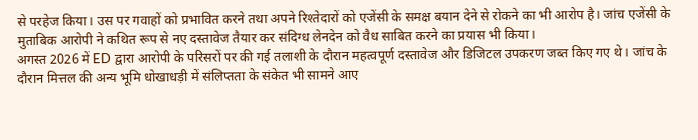से परहेज किया। उस पर गवाहों को प्रभावित करने तथा अपने रिश्तेदारों को एजेंसी के समक्ष बयान देने से रोकने का भी आरोप है। जांच एजेंसी के मुताबिक आरोपी ने कथित रूप से नए दस्तावेज तैयार कर संदिग्ध लेनदेन को वैध साबित करने का प्रयास भी किया।
अगस्त 2026 में ED द्वारा आरोपी के परिसरों पर की गई तलाशी के दौरान महत्वपूर्ण दस्तावेज और डिजिटल उपकरण जब्त किए गए थे। जांच के दौरान मित्तल की अन्य भूमि धोखाधड़ी में संलिप्तता के संकेत भी सामने आए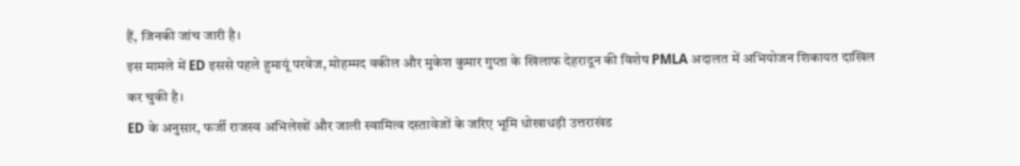हैं, जिनकी जांच जारी है।
इस मामले में ED इससे पहले हुमायूं परवेज, मोहम्मद वकील और मुकेश कुमार गुप्ता के खिलाफ देहरादून की विशेष PMLA अदालत में अभियोजन शिकायत दाखिल कर चुकी है।
ED के अनुसार, फर्जी राजस्व अभिलेखों और जाली स्वामित्व दस्तावेजों के जरिए भूमि धोखाधड़ी उत्तराखंड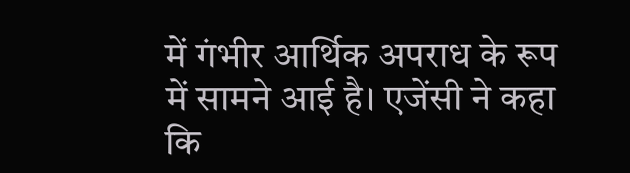में गंभीर आर्थिक अपराध के रूप में सामने आई है। एजेंसी ने कहा कि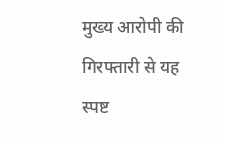मुख्य आरोपी की गिरफ्तारी से यह स्पष्ट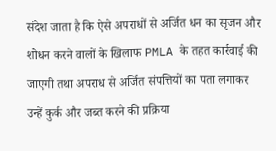संदेश जाता है कि ऐसे अपराधों से अर्जित धन का सृजन और शोधन करने वालों के खिलाफ PMLA के तहत कार्रवाई की जाएगी तथा अपराध से अर्जित संपत्तियों का पता लगाकर उन्हें कुर्क और जब्त करने की प्रक्रिया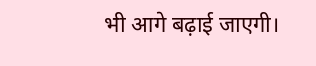भी आगे बढ़ाई जाएगी।